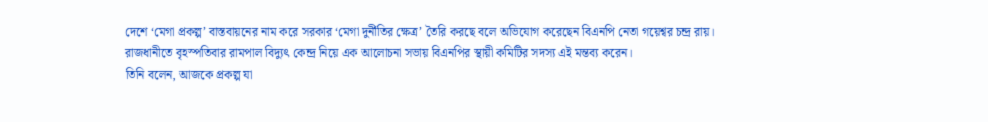দেশে ‘মেগা প্রকল্প’ বাস্তবায়নের নাম করে সরকার ‘মেগা দুর্নীতির ক্ষেত্র’ তৈরি করছে বলে অভিযোগ করেছেন বিএনপি নেতা গয়েশ্বর চন্দ্র রায়।
রাজধানীতে বৃহস্পতিবার রামপাল বিদ্যুৎ কেন্দ্র নিয়ে এক আলোচনা সভায় বিএনপির স্থায়ী কমিটির সদস্য এই মন্তব্য করেন।
তিনি বলেন, আজকে প্রকল্প যা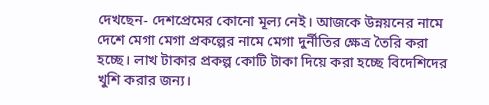দেখছেন- দেশপ্রেমের কোনো মূল্য নেই। আজকে উন্নয়নের নামে দেশে মেগা মেগা প্রকল্পের নামে মেগা দুর্নীতির ক্ষেত্র তৈরি করা হচ্ছে। লাখ টাকার প্রকল্প কোটি টাকা দিয়ে করা হচ্ছে বিদেশিদের খুশি করার জন্য।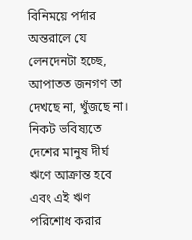বিনিময়ে পর্দার অন্তরালে যে লেনদেনটা হচ্ছে, আপাতত জনগণ তা দেখছে না, খুঁজছে না।
নিকট ভবিষ্যতে দেশের মানুষ দীর্ঘ ঋণে আক্রান্ত হবে এবং এই ঋণ পরিশোধ করার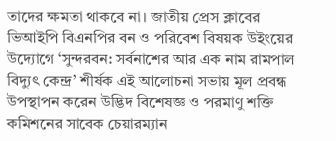তাদের ক্ষমতা থাকবে না। জাতীয় প্রেস ক্লাবের ভিআইপি বিএনপির বন ও পরিবেশ বিষয়ক উইংয়ের উদ্যোগে ‘সুন্দরবন: সর্বনাশের আর এক নাম রামপাল বিদ্যুৎ কেন্দ্র’ শীর্ষক এই আলোচনা সভায় মূল প্রবন্ধ উপস্থাপন করেন উদ্ভিদ বিশেষজ্ঞ ও পরমাণু শক্তি কমিশনের সাবেক চেয়ারম্যান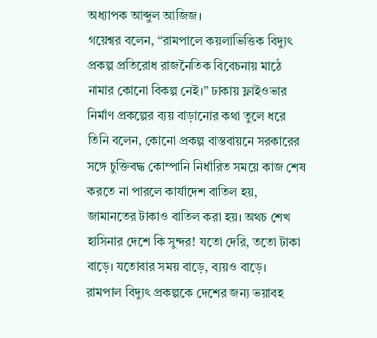অধ্যাপক আব্দুল আজিজ।
গয়েশ্বর বলেন, “রামপালে কয়লাভিত্তিক বিদ্যুৎ প্রকল্প প্রতিরোধ রাজনৈতিক বিবেচনায় মাঠে নামার কোনো বিকল্প নেই।” ঢাকায় ফ্লাইওভার নির্মাণ প্রকল্পের ব্যয় বাড়ানোর কথা তুলে ধরে তিনি বলেন, কোনো প্রকল্প বাস্তবায়নে সরকারের সঙ্গে চুক্তিবদ্ধ কোম্পানি নির্ধারিত সময়ে কাজ শেষ করতে না পারলে কার্যাদেশ বাতিল হয়, জামানতের টাকাও বাতিল করা হয়। অথচ শেখ হাসিনার দেশে কি সুন্দর! যতো দেরি, ততো টাকা বাড়ে। যতোবার সময় বাড়ে, ব্যয়ও বাড়ে।
রামপাল বিদ্যুৎ প্রকল্পকে দেশের জন্য ভয়াবহ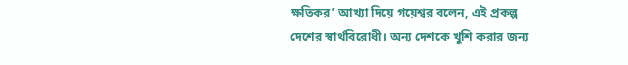ক্ষতিকর’ আখ্যা দিয়ে গয়েশ্বর বলেন, এই প্রকল্প দেশের স্বার্থবিরোধী। অন্য দেশকে খুশি করার জন্য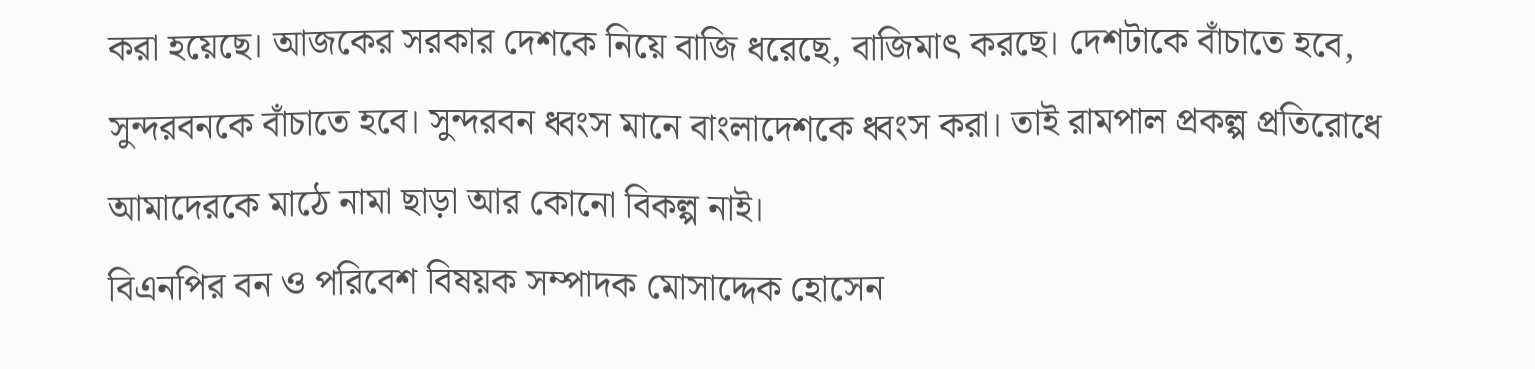করা হয়েছে। আজকের সরকার দেশকে নিয়ে বাজি ধরেছে, বাজিমাৎ করছে। দেশটাকে বাঁচাতে হবে, সুন্দরবনকে বাঁচাতে হবে। সুন্দরবন ধ্বংস মানে বাংলাদেশকে ধ্বংস করা। তাই রামপাল প্রকল্প প্রতিরোধে আমাদেরকে মাঠে নামা ছাড়া আর কোনো বিকল্প নাই।
বিএনপির বন ও পরিবেশ বিষয়ক সম্পাদক মোসাদ্দেক হোসেন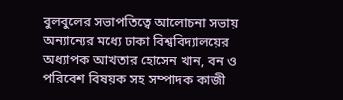বুলবুলের সভাপতিত্বে আলোচনা সভায় অন্যান্যের মধ্যে ঢাকা বিশ্ববিদ্যালয়ের অধ্যাপক আখতার হোসেন খান, বন ও পরিবেশ বিষয়ক সহ সম্পাদক কাজী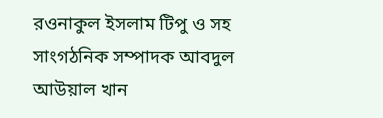রওনাকুল ইসলাম টিপু ও সহ সাংগঠনিক সম্পাদক আবদুল আউয়াল খান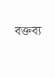বক্তব্য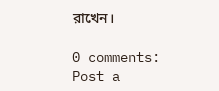রাখেন।

0 comments:
Post a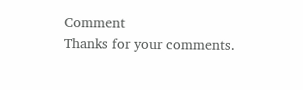Comment
Thanks for your comments.